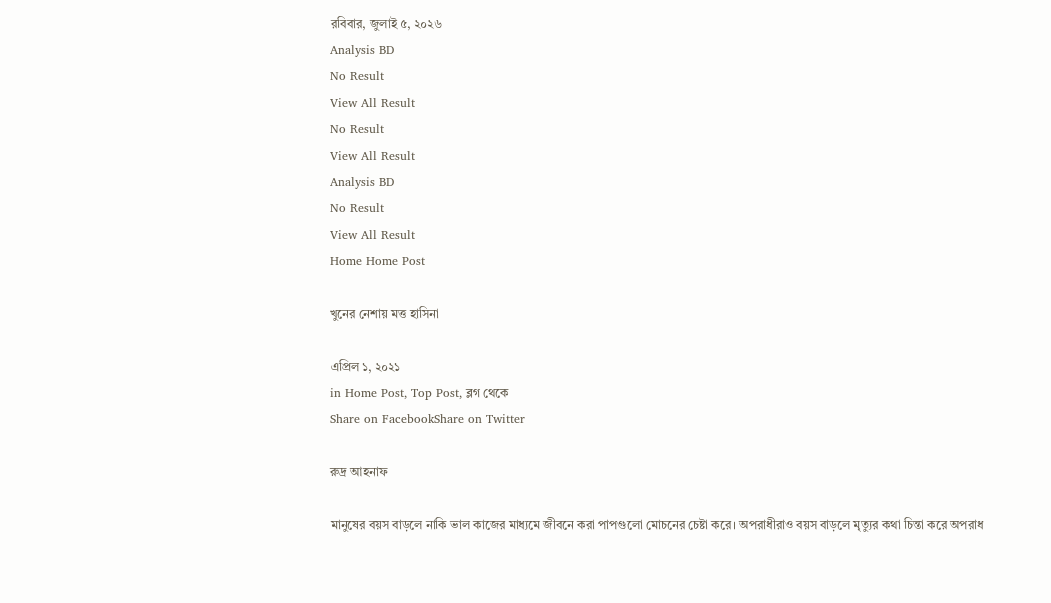রবিবার, জুলাই ৫, ২০২৬
Analysis BD
No Result
View All Result
No Result
View All Result
Analysis BD
No Result
View All Result
Home Home Post

খুনের নেশায় মত্ত হাসিনা

এপ্রিল ১, ২০২১
in Home Post, Top Post, ব্লগ থেকে
Share on FacebookShare on Twitter

রুদ্র আহনাফ

মানুষের বয়স বাড়লে নাকি ভাল কাজের মাধ্যমে জীবনে করা পাপগুলো মোচনের চেষ্টা করে। অপরাধীরাও বয়স বাড়লে মৃত্যুর কথা চিন্তা করে অপরাধ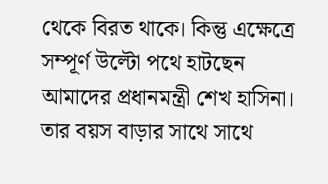থেকে বিরত থাকে। কিন্তু এক্ষেত্রে সম্পূর্ণ উল্টো পথে হাটছেন আমাদের প্রধানমন্ত্রী শেখ হাসিনা। তার বয়স বাড়ার সাথে সাথে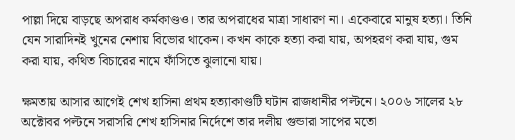পাল্লা দিয়ে বাড়ছে অপরাধ কর্মকাণ্ডও। তার অপরাধের মাত্রা সাধারণ না। একেবারে মানুষ হত্যা। তিনি যেন সারাদিনই খুনের নেশায় বিভোর থাকেন। কখন কাকে হত্যা করা যায়, অপহরণ করা যায়, গুম করা যায়, কথিত বিচারের নামে ফাঁসিতে ঝুলানো যায়।

ক্ষমতায় আসার আগেই শেখ হাসিনা প্রথম হত্যাকাণ্ডটি ঘটান রাজধানীর পল্টনে। ২০০৬ সালের ২৮ অক্টোবর পল্টনে সরাসরি শেখ হাসিনার নির্দেশে তার দলীয় গুন্ডারা সাপের মতো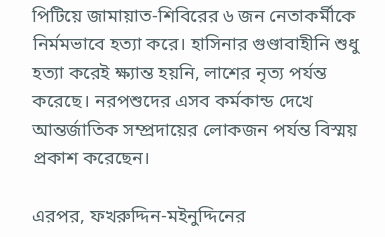পিটিয়ে জামায়াত-শিবিরের ৬ জন নেতাকর্মীকে নির্মমভাবে হত্যা করে। হাসিনার গুণ্ডাবাহীনি শুধু হত্যা করেই ক্ষ্যান্ত হয়নি, লাশের নৃত্য পর্যন্ত করেছে। নরপশুদের এসব কর্মকান্ড দেখে আন্তর্জাতিক সম্প্রদায়ের লোকজন পর্যন্ত বিস্ময় প্রকাশ করেছেন।

এরপর, ফখরুদ্দিন-মইনুদ্দিনের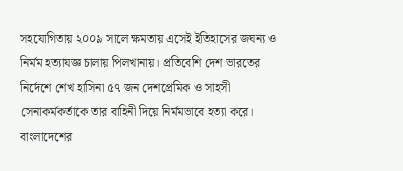সহযোগিতায় ২০০৯ সালে ক্ষমতায় এসেই ইতিহাসের জঘন্য ও নির্মম হত্যাযজ্ঞ চালায় পিলখানায়। প্রতিবেশি দেশ ভারতের নির্দেশে শেখ হাসিনা ৫৭ জন দেশপ্রেমিক ও সাহসী সেনাকর্মকর্তাকে তার বাহিনী দিয়ে নির্মমভাবে হত্যা করে। বাংলাদেশের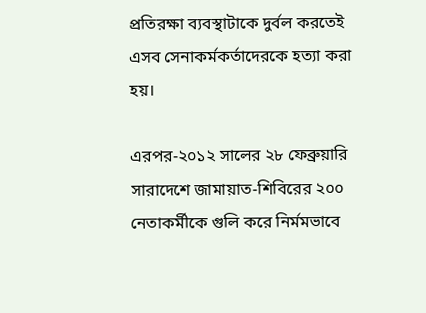প্রতিরক্ষা ব্যবস্থাটাকে দুর্বল করতেই এসব সেনাকর্মকর্তাদেরকে হত্যা করা হয়।

এরপর-২০১২ সালের ২৮ ফেব্রুয়ারি সারাদেশে জামায়াত-শিবিরের ২০০ নেতাকর্মীকে গুলি করে নির্মমভাবে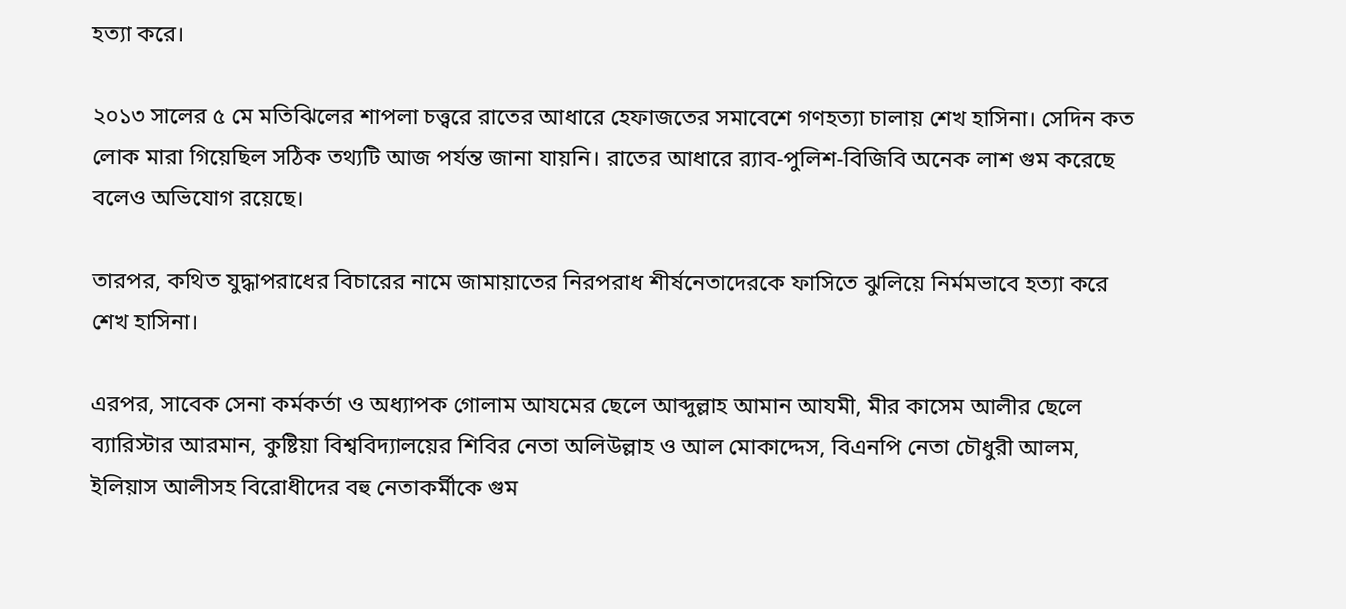হত্যা করে।

২০১৩ সালের ৫ মে মতিঝিলের শাপলা চত্ত্বরে রাতের আধারে হেফাজতের সমাবেশে গণহত্যা চালায় শেখ হাসিনা। সেদিন কত লোক মারা গিয়েছিল সঠিক তথ্যটি আজ পর্যন্ত জানা যায়নি। রাতের আধারে র‌্যাব-পুলিশ-বিজিবি অনেক লাশ গুম করেছে বলেও অভিযোগ রয়েছে।

তারপর, কথিত যুদ্ধাপরাধের বিচারের নামে জামায়াতের নিরপরাধ শীর্ষনেতাদেরকে ফাসিতে ঝুলিয়ে নির্মমভাবে হত্যা করে শেখ হাসিনা।

এরপর, সাবেক সেনা কর্মকর্তা ও অধ্যাপক গোলাম আযমের ছেলে আব্দুল্লাহ আমান আযমী, মীর কাসেম আলীর ছেলে ব্যারিস্টার আরমান, কুষ্টিয়া বিশ্ববিদ্যালয়ের শিবির নেতা অলিউল্লাহ ও আল মোকাদ্দেস, বিএনপি নেতা চৌধুরী আলম, ইলিয়াস আলীসহ বিরোধীদের বহু নেতাকর্মীকে গুম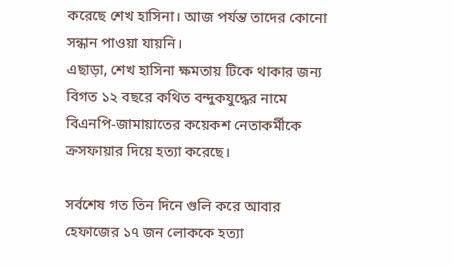করেছে শেখ হাসিনা। আজ পর্যন্ত তাদের কোনো সন্ধান পাওয়া যায়নি।
এছাড়া, শেখ হাসিনা ক্ষমতায় টিকে থাকার জন্য বিগত ১২ বছরে কথিত বন্দুকযুদ্ধের নামে বিএনপি-জামায়াতের কয়েকশ নেতাকর্মীকে ক্রসফায়ার দিয়ে হত্যা করেছে।

সর্বশেষ গত তিন দিনে গুলি করে আবার হেফাজের ১৭ জন লোককে হত্যা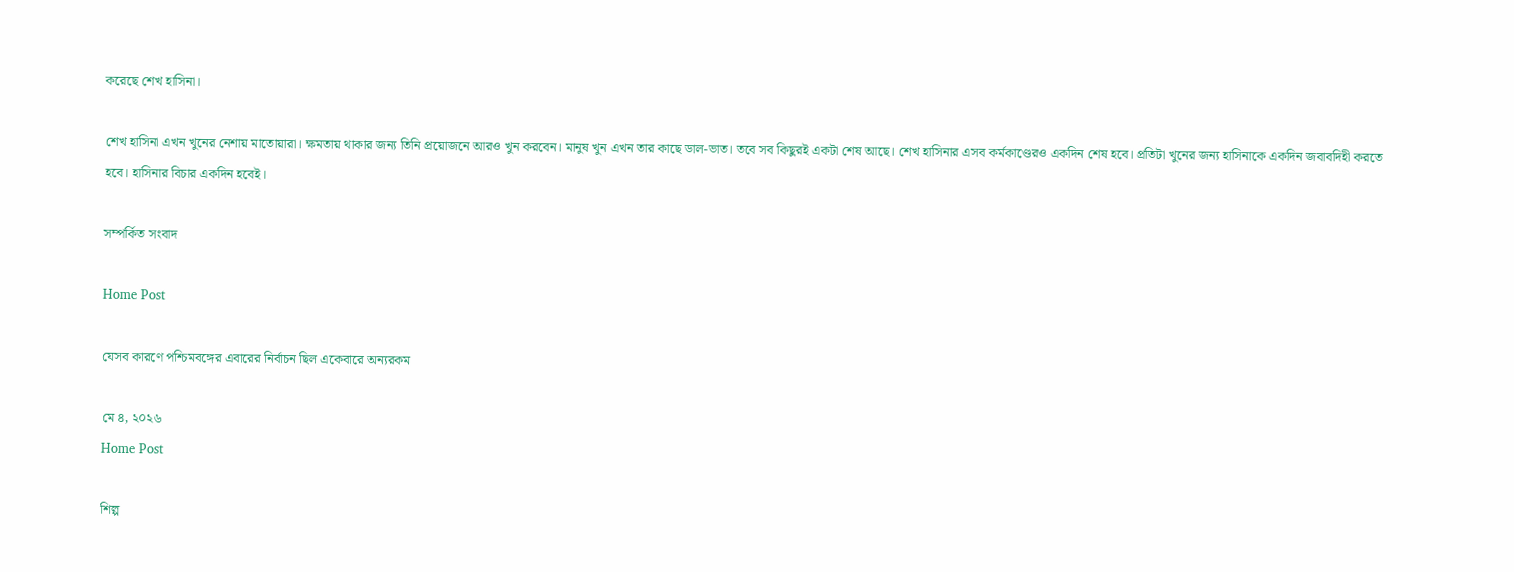করেছে শেখ হাসিনা।

শেখ হাসিনা এখন খুনের নেশায় মাতোয়ারা। ক্ষমতায় থাকার জন্য তিনি প্রয়োজনে আরও খুন করবেন। মানুষ খুন এখন তার কাছে ডাল-ভাত। তবে সব কিছুরই একটা শেষ আছে। শেখ হাসিনার এসব কর্মকাণ্ডেরও একদিন শেষ হবে। প্রতিটা খুনের জন্য হাসিনাকে একদিন জবাবদিহী করতে হবে। হাসিনার বিচার একদিন হবেই।

সম্পর্কিত সংবাদ

Home Post

যেসব কারণে পশ্চিমবঙ্গের এবারের নির্বাচন ছিল একেবারে অন্যরকম

মে ৪, ২০২৬
Home Post

শিল্প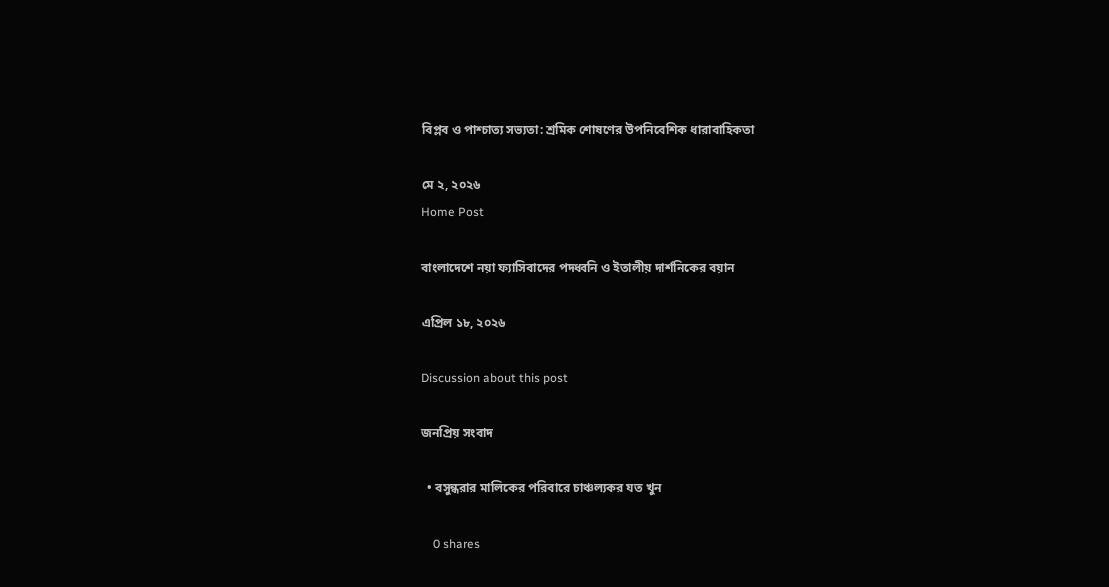বিপ্লব ও পাশ্চাত্য সভ্যতা: শ্রমিক শোষণের উপনিবেশিক ধারাবাহিকতা

মে ২, ২০২৬
Home Post

বাংলাদেশে নয়া ফ্যাসিবাদের পদধ্বনি ও ইতালীয় দার্শনিকের বয়ান

এপ্রিল ১৮, ২০২৬

Discussion about this post

জনপ্রিয় সংবাদ

  • বসুন্ধরার মালিকের পরিবারে চাঞ্চল্যকর যত খুন

    0 shares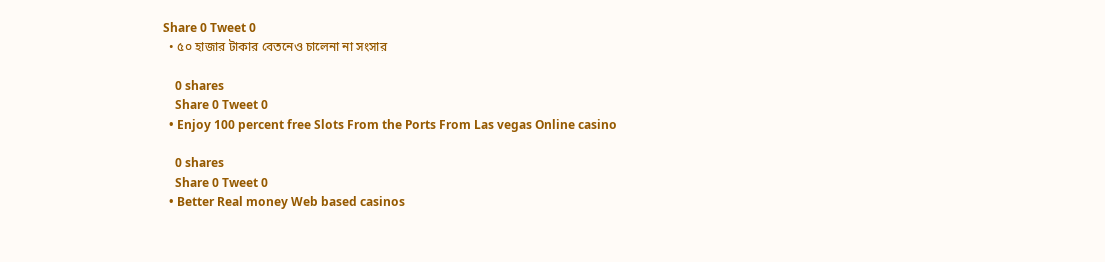Share 0 Tweet 0
  • ৫০ হাজার টাকার বেতনেও চালেনা না সংসার

    0 shares
    Share 0 Tweet 0
  • Enjoy 100 percent free Slots From the Ports From Las vegas Online casino

    0 shares
    Share 0 Tweet 0
  • Better Real money Web based casinos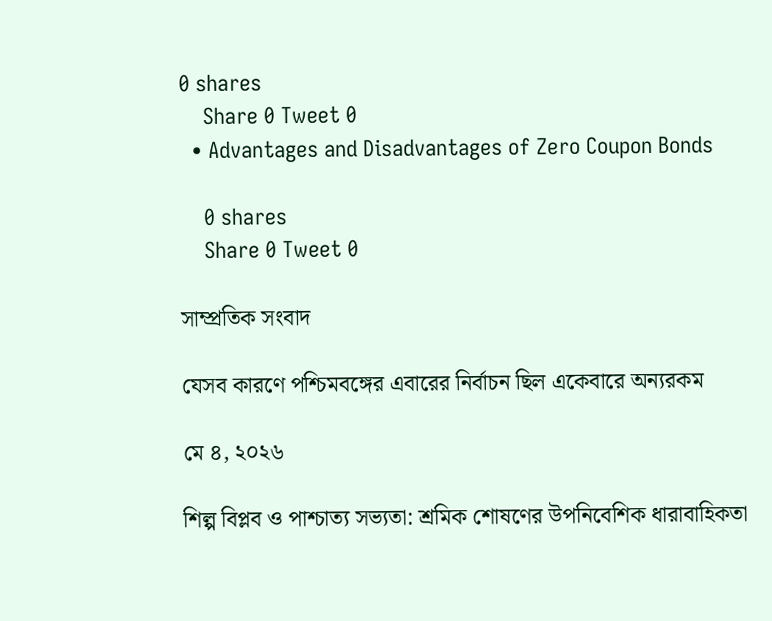0 shares
    Share 0 Tweet 0
  • Advantages and Disadvantages of Zero Coupon Bonds

    0 shares
    Share 0 Tweet 0

সাম্প্রতিক সংবাদ

যেসব কারণে পশ্চিমবঙ্গের এবারের নির্বাচন ছিল একেবারে অন্যরকম

মে ৪, ২০২৬

শিল্প বিপ্লব ও পাশ্চাত্য সভ্যতা: শ্রমিক শোষণের উপনিবেশিক ধারাবাহিকতা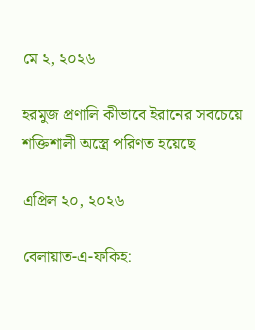মে ২, ২০২৬

হরমুজ প্রণালি কীভাবে ইরানের সবচেয়ে শক্তিশালী অস্ত্রে পরিণত হয়েছে

এপ্রিল ২০, ২০২৬

বেলায়াত-এ-ফকিহ: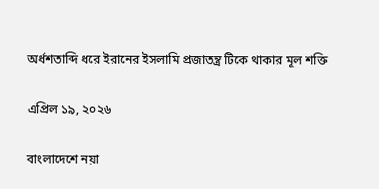অর্ধশতাব্দি ধরে ইরানের ইসলামি প্রজাতন্ত্র টিকে থাকার মূল শক্তি

এপ্রিল ১৯, ২০২৬

বাংলাদেশে নয়া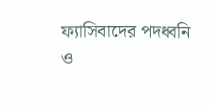ফ্যাসিবাদের পদধ্বনি ও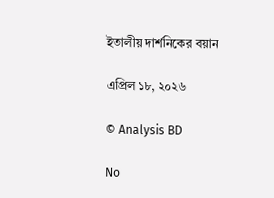ইতালীয় দার্শনিকের বয়ান

এপ্রিল ১৮, ২০২৬

© Analysis BD

No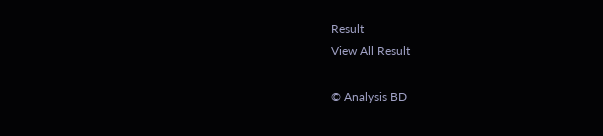Result
View All Result

© Analysis BD